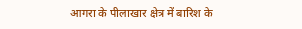आगरा के पीलाखार क्षेत्र में बारिश के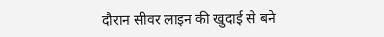दौरान सीवर लाइन की खुदाई से बने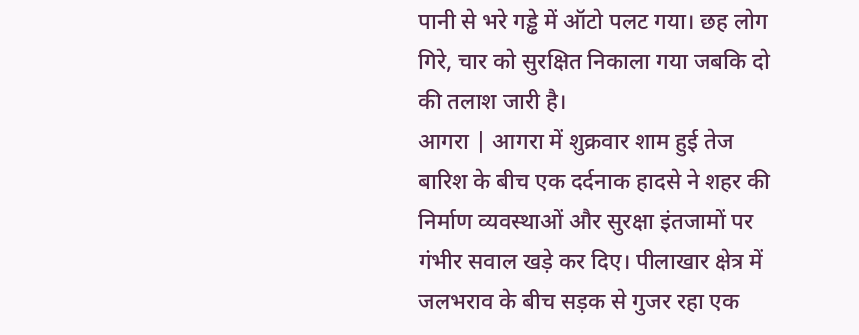पानी से भरे गड्ढे में ऑटो पलट गया। छह लोग गिरे, चार को सुरक्षित निकाला गया जबकि दो की तलाश जारी है।
आगरा | आगरा में शुक्रवार शाम हुई तेज बारिश के बीच एक दर्दनाक हादसे ने शहर की निर्माण व्यवस्थाओं और सुरक्षा इंतजामों पर गंभीर सवाल खड़े कर दिए। पीलाखार क्षेत्र में जलभराव के बीच सड़क से गुजर रहा एक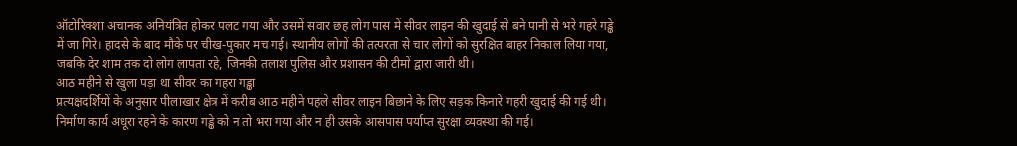ऑटोरिक्शा अचानक अनियंत्रित होकर पलट गया और उसमें सवार छह लोग पास में सीवर लाइन की खुदाई से बने पानी से भरे गहरे गड्ढे में जा गिरे। हादसे के बाद मौके पर चीख-पुकार मच गई। स्थानीय लोगों की तत्परता से चार लोगों को सुरक्षित बाहर निकाल लिया गया, जबकि देर शाम तक दो लोग लापता रहे, जिनकी तलाश पुलिस और प्रशासन की टीमों द्वारा जारी थी।
आठ महीने से खुला पड़ा था सीवर का गहरा गड्ढा
प्रत्यक्षदर्शियों के अनुसार पीलाखार क्षेत्र में करीब आठ महीने पहले सीवर लाइन बिछाने के लिए सड़क किनारे गहरी खुदाई की गई थी। निर्माण कार्य अधूरा रहने के कारण गड्ढे को न तो भरा गया और न ही उसके आसपास पर्याप्त सुरक्षा व्यवस्था की गई।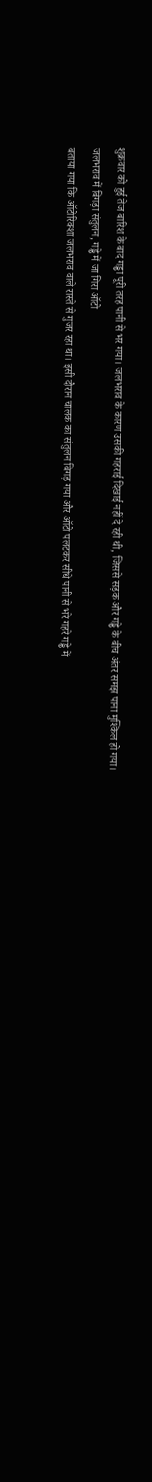शुक्रवार को हुई तेज बारिश के बाद गड्ढा पूरी तरह पानी से भर गया। जलभराव के कारण उसकी गहराई दिखाई नहीं दे रही थी, जिससे सड़क और गड्ढे के बीच अंतर समझ पाना मुश्किल हो गया।
जलभराव में बिगड़ा संतुलन, गड्ढे में जा गिरा ऑटो
बताया गया कि ऑटोरिक्शा जलभराव वाले रास्ते से गुजर रहा था। इसी दौरान चालक का संतुलन बिगड़ गया और ऑटो पलटकर सीधे पानी से भरे गहरे गड्ढे में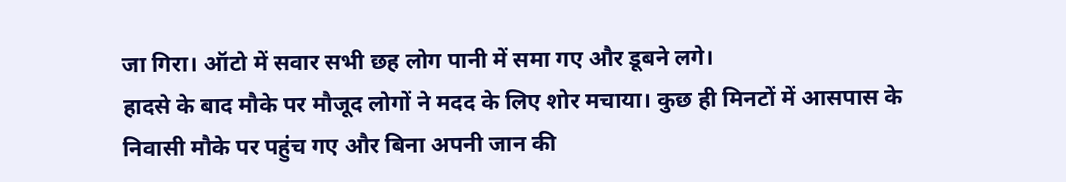जा गिरा। ऑटो में सवार सभी छह लोग पानी में समा गए और डूबने लगे।
हादसे के बाद मौके पर मौजूद लोगों ने मदद के लिए शोर मचाया। कुछ ही मिनटों में आसपास के निवासी मौके पर पहुंच गए और बिना अपनी जान की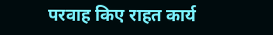परवाह किए राहत कार्य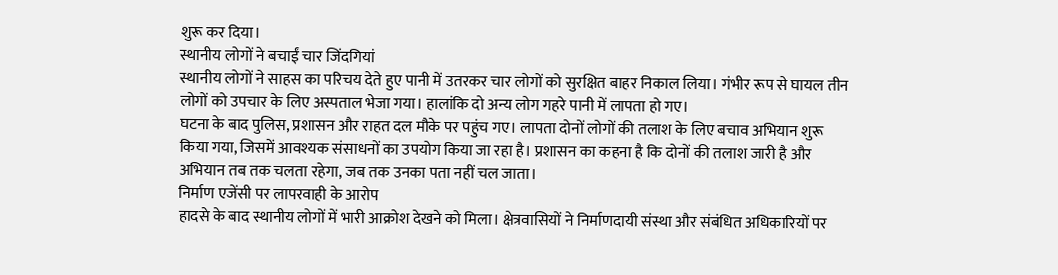शुरू कर दिया।
स्थानीय लोगों ने बचाईं चार जिंदगियां
स्थानीय लोगों ने साहस का परिचय देते हुए पानी में उतरकर चार लोगों को सुरक्षित बाहर निकाल लिया। गंभीर रूप से घायल तीन लोगों को उपचार के लिए अस्पताल भेजा गया। हालांकि दो अन्य लोग गहरे पानी में लापता हो गए।
घटना के बाद पुलिस, प्रशासन और राहत दल मौके पर पहुंच गए। लापता दोनों लोगों की तलाश के लिए बचाव अभियान शुरू किया गया, जिसमें आवश्यक संसाधनों का उपयोग किया जा रहा है। प्रशासन का कहना है कि दोनों की तलाश जारी है और अभियान तब तक चलता रहेगा, जब तक उनका पता नहीं चल जाता।
निर्माण एजेंसी पर लापरवाही के आरोप
हादसे के बाद स्थानीय लोगों में भारी आक्रोश देखने को मिला। क्षेत्रवासियों ने निर्माणदायी संस्था और संबंधित अधिकारियों पर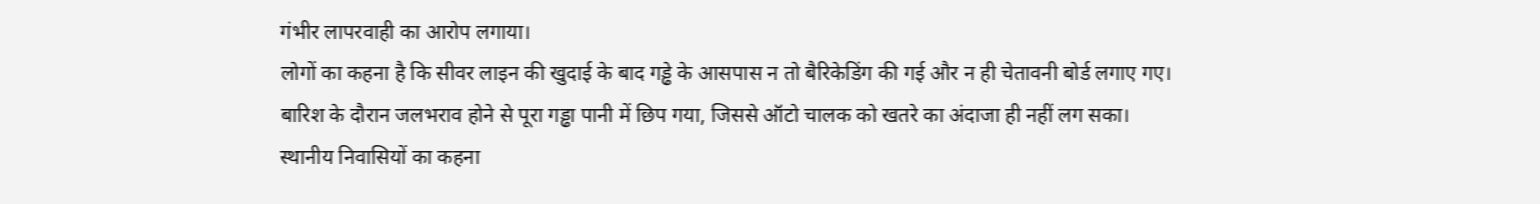गंभीर लापरवाही का आरोप लगाया।
लोगों का कहना है कि सीवर लाइन की खुदाई के बाद गड्ढे के आसपास न तो बैरिकेडिंग की गई और न ही चेतावनी बोर्ड लगाए गए। बारिश के दौरान जलभराव होने से पूरा गड्ढा पानी में छिप गया, जिससे ऑटो चालक को खतरे का अंदाजा ही नहीं लग सका।
स्थानीय निवासियों का कहना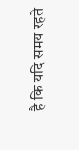है कि यदि समय रहते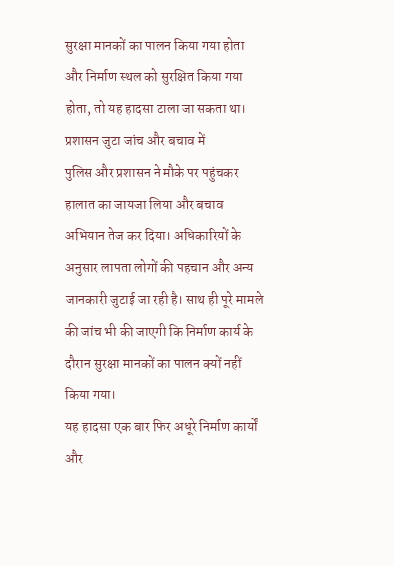सुरक्षा मानकों का पालन किया गया होता और निर्माण स्थल को सुरक्षित किया गया होता, तो यह हादसा टाला जा सकता था।
प्रशासन जुटा जांच और बचाव में
पुलिस और प्रशासन ने मौके पर पहुंचकर हालात का जायजा लिया और बचाव अभियान तेज कर दिया। अधिकारियों के अनुसार लापता लोगों की पहचान और अन्य जानकारी जुटाई जा रही है। साथ ही पूरे मामले की जांच भी की जाएगी कि निर्माण कार्य के दौरान सुरक्षा मानकों का पालन क्यों नहीं किया गया।
यह हादसा एक बार फिर अधूरे निर्माण कार्यों और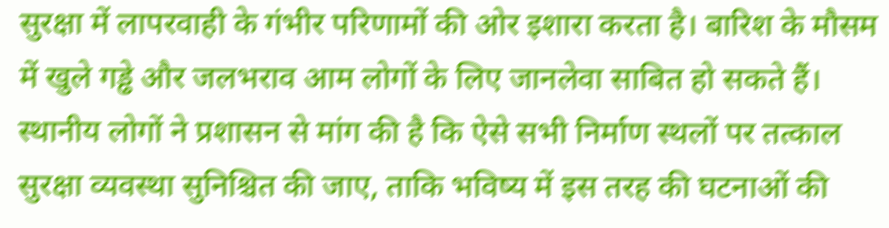सुरक्षा में लापरवाही के गंभीर परिणामों की ओर इशारा करता है। बारिश के मौसम में खुले गड्ढे और जलभराव आम लोगों के लिए जानलेवा साबित हो सकते हैं। स्थानीय लोगों ने प्रशासन से मांग की है कि ऐसे सभी निर्माण स्थलों पर तत्काल सुरक्षा व्यवस्था सुनिश्चित की जाए, ताकि भविष्य में इस तरह की घटनाओं की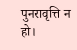पुनरावृत्ति न हो।